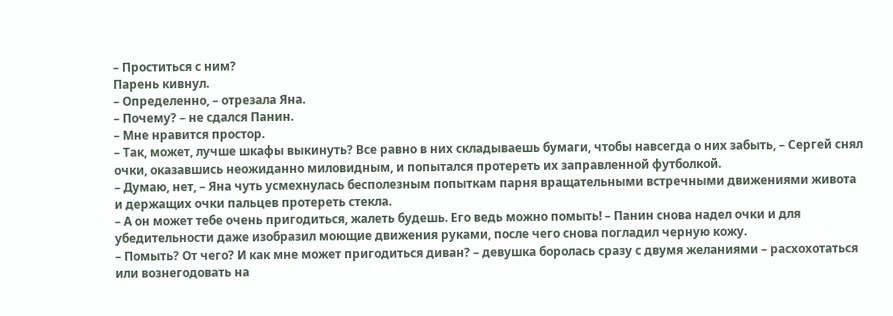– Проститься с ним?
Парень кивнул.
– Определенно, – отрезала Яна.
– Почему? – не сдался Панин.
– Мне нравится простор.
– Так, может, лучше шкафы выкинуть? Все равно в них складываешь бумаги, чтобы навсегда о них забыть, – Сергей снял очки, оказавшись неожиданно миловидным, и попытался протереть их заправленной футболкой.
– Думаю, нет, – Яна чуть усмехнулась бесполезным попыткам парня вращательными встречными движениями живота и держащих очки пальцев протереть стекла.
– А он может тебе очень пригодиться, жалеть будешь. Его ведь можно помыть! – Панин снова надел очки и для убедительности даже изобразил моющие движения руками, после чего снова погладил черную кожу.
– Помыть? От чего? И как мне может пригодиться диван? – девушка боролась сразу с двумя желаниями – расхохотаться или вознегодовать на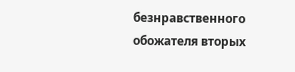безнравственного обожателя вторых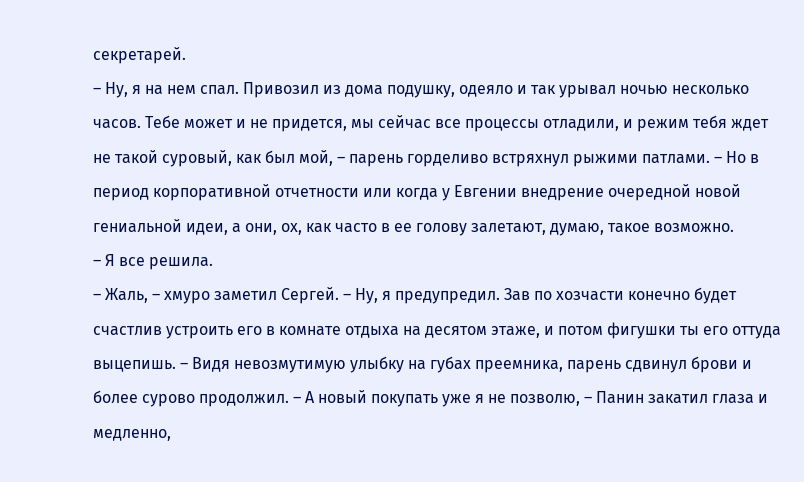секретарей.
– Ну, я на нем спал. Привозил из дома подушку, одеяло и так урывал ночью несколько часов. Тебе может и не придется, мы сейчас все процессы отладили, и режим тебя ждет не такой суровый, как был мой, – парень горделиво встряхнул рыжими патлами. – Но в период корпоративной отчетности или когда у Евгении внедрение очередной новой гениальной идеи, а они, ох, как часто в ее голову залетают, думаю, такое возможно.
– Я все решила.
– Жаль, – хмуро заметил Сергей. – Ну, я предупредил. Зав по хозчасти конечно будет счастлив устроить его в комнате отдыха на десятом этаже, и потом фигушки ты его оттуда выцепишь. – Видя невозмутимую улыбку на губах преемника, парень сдвинул брови и более сурово продолжил. – А новый покупать уже я не позволю, – Панин закатил глаза и медленно,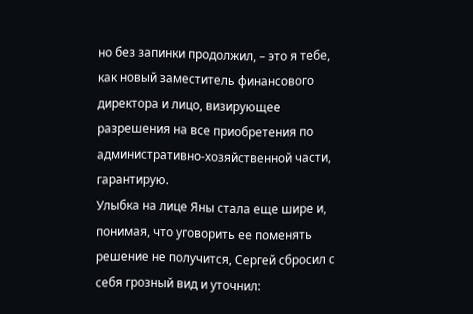но без запинки продолжил, – это я тебе, как новый заместитель финансового директора и лицо, визирующее разрешения на все приобретения по административно-хозяйственной части, гарантирую.
Улыбка на лице Яны стала еще шире и, понимая, что уговорить ее поменять решение не получится, Сергей сбросил с себя грозный вид и уточнил: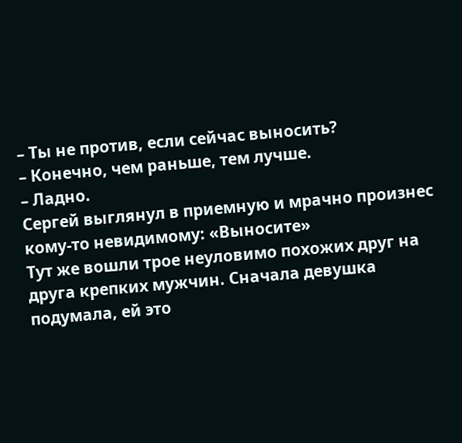– Ты не против, если сейчас выносить?
– Конечно, чем раньше, тем лучше.
– Ладно.
Сергей выглянул в приемную и мрачно произнес кому-то невидимому: «Выносите»
Тут же вошли трое неуловимо похожих друг на друга крепких мужчин. Сначала девушка подумала, ей это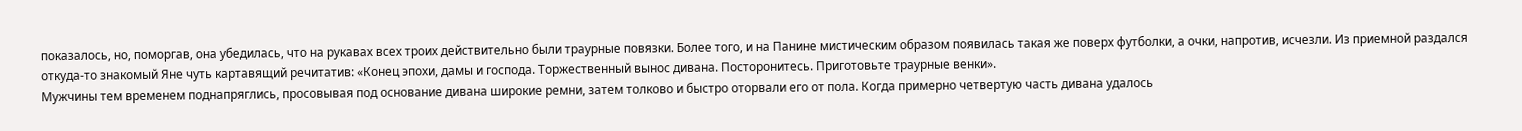показалось, но, поморгав, она убедилась, что на рукавах всех троих действительно были траурные повязки. Более того, и на Панине мистическим образом появилась такая же поверх футболки, а очки, напротив, исчезли. Из приемной раздался откуда-то знакомый Яне чуть картавящий речитатив: «Конец эпохи, дамы и господа. Торжественный вынос дивана. Посторонитесь. Приготовьте траурные венки».
Мужчины тем временем поднапряглись, просовывая под основание дивана широкие ремни, затем толково и быстро оторвали его от пола. Когда примерно четвертую часть дивана удалось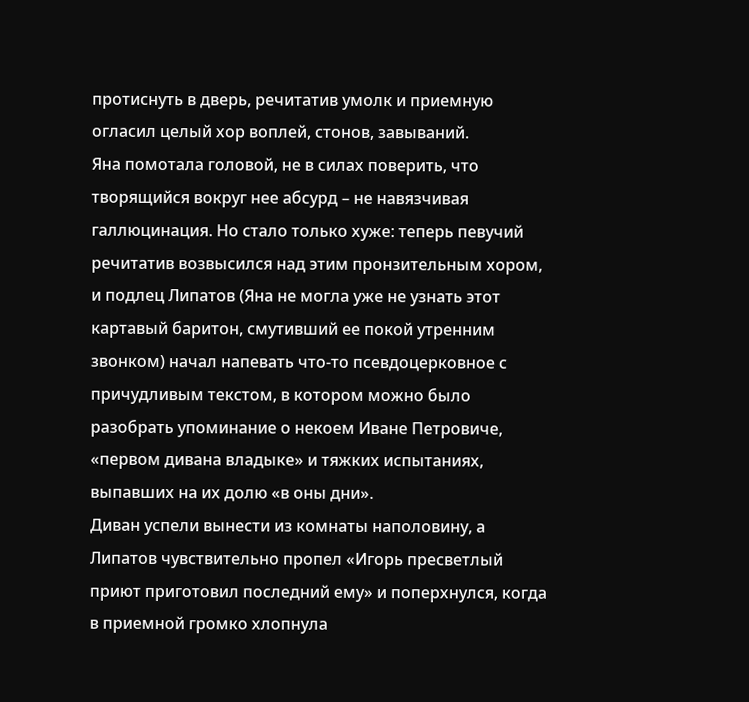протиснуть в дверь, речитатив умолк и приемную огласил целый хор воплей, стонов, завываний.
Яна помотала головой, не в силах поверить, что творящийся вокруг нее абсурд – не навязчивая галлюцинация. Но стало только хуже: теперь певучий речитатив возвысился над этим пронзительным хором, и подлец Липатов (Яна не могла уже не узнать этот картавый баритон, смутивший ее покой утренним звонком) начал напевать что-то псевдоцерковное с причудливым текстом, в котором можно было разобрать упоминание о некоем Иване Петровиче, «первом дивана владыке» и тяжких испытаниях, выпавших на их долю «в оны дни».
Диван успели вынести из комнаты наполовину, а Липатов чувствительно пропел «Игорь пресветлый приют приготовил последний ему» и поперхнулся, когда в приемной громко хлопнула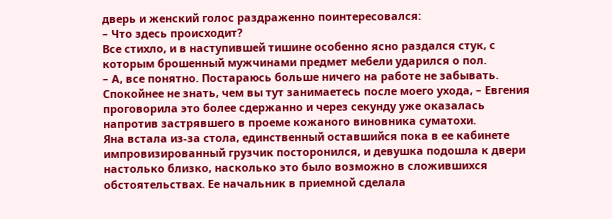дверь и женский голос раздраженно поинтересовался:
– Что здесь происходит?
Все стихло, и в наступившей тишине особенно ясно раздался стук, с которым брошенный мужчинами предмет мебели ударился о пол.
– А, все понятно. Постараюсь больше ничего на работе не забывать. Спокойнее не знать, чем вы тут занимаетесь после моего ухода, – Евгения проговорила это более сдержанно и через секунду уже оказалась напротив застрявшего в проеме кожаного виновника суматохи.
Яна встала из-за стола, единственный оставшийся пока в ее кабинете импровизированный грузчик посторонился, и девушка подошла к двери настолько близко, насколько это было возможно в сложившихся обстоятельствах. Ее начальник в приемной сделала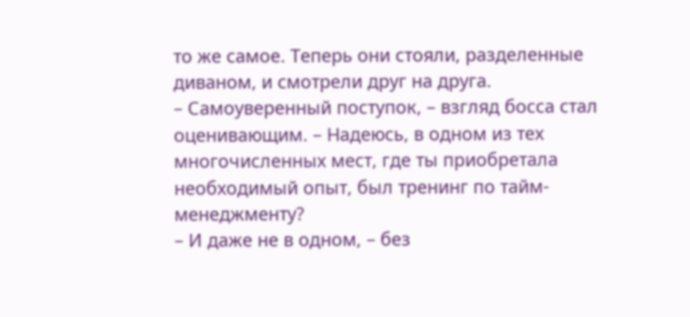то же самое. Теперь они стояли, разделенные диваном, и смотрели друг на друга.
– Самоуверенный поступок, – взгляд босса стал оценивающим. – Надеюсь, в одном из тех многочисленных мест, где ты приобретала необходимый опыт, был тренинг по тайм-менеджменту?
– И даже не в одном, – без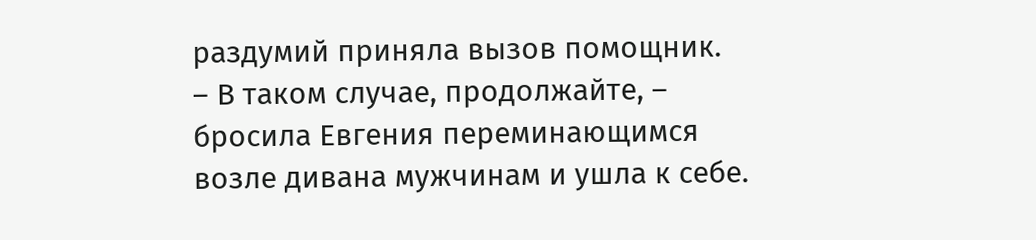раздумий приняла вызов помощник.
– В таком случае, продолжайте, – бросила Евгения переминающимся возле дивана мужчинам и ушла к себе.